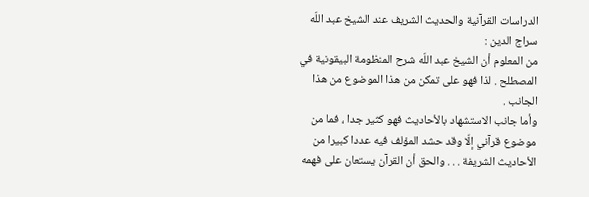الدراسات القرآنية والحديث الشريف عند الشيخ عبد اللّه سراج الدين :
من المعلوم أن الشيخ عبد اللّه شرح المنظومة البيقونية في المصطلح . لذا فهو على تمكن من هذا الموضوع من هذا الجانب .
وأما جانب الاستشهاد بالأحاديث فهو كثير جدا ، فما من موضوع قرآني إلّا وقد حشد المؤلف فيه عددا كبيرا من الأحاديث الشريفة . . . والحق أن القرآن يستعان على فهمه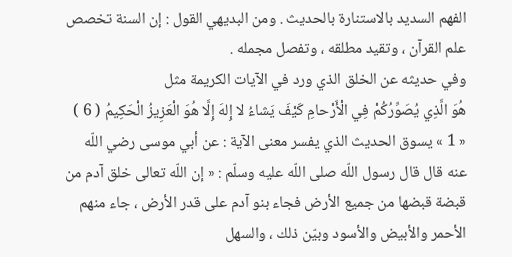الفهم السديد بالاستنارة بالحديث . ومن البديهي القول : إن السنة تخصص علم القرآن ، وتقيد مطلقه ، وتفصل مجمله .
وفي حديثه عن الخلق الذي ورد في الآيات الكريمة مثل
هُوَ الَّذِي يُصَوِّرُكُمْ فِي الْأَرْحامِ كَيْفَ يَشاءُ لا إِلهَ إِلَّا هُوَ الْعَزِيزُ الْحَكِيمُ ( 6 )
« 1 » يسوق الحديث الذي يفسر معنى الآية : عن أبي موسى رضي اللّه عنه قال قال رسول اللّه صلى اللّه عليه وسلّم : « إن اللّه تعالى خلق آدم من قبضة قبضها من جميع الأرض فجاء بنو آدم على قدر الأرض ، جاء منهم الأحمر والأبيض والأسود وبيّن ذلك ، والسهل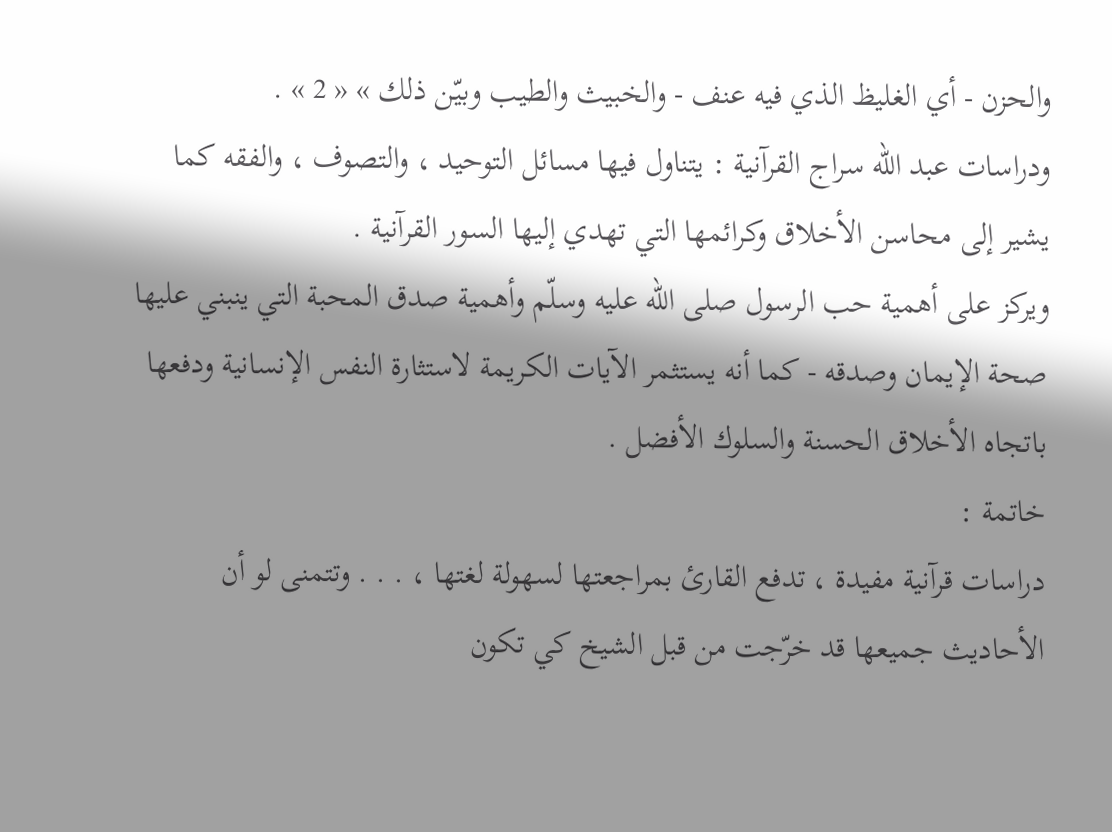والحزن - أي الغليظ الذي فيه عنف - والخبيث والطيب وبيّن ذلك » « 2 » .
ودراسات عبد اللّه سراج القرآنية : يتناول فيها مسائل التوحيد ، والتصوف ، والفقه كما يشير إلى محاسن الأخلاق وكرائمها التي تهدي إليها السور القرآنية .
ويركز على أهمية حب الرسول صلى اللّه عليه وسلّم وأهمية صدق المحبة التي ينبني عليها صحة الإيمان وصدقه - كما أنه يستثمر الآيات الكريمة لاستثارة النفس الإنسانية ودفعها باتجاه الأخلاق الحسنة والسلوك الأفضل .
خاتمة :
دراسات قرآنية مفيدة ، تدفع القارئ بمراجعتها لسهولة لغتها ، . . . وتتمنى لو أن الأحاديث جميعها قد خرّجت من قبل الشيخ كي تكون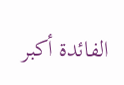الفائدة أكبر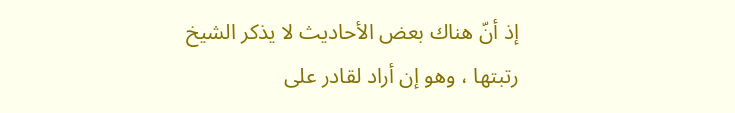إذ أنّ هناك بعض الأحاديث لا يذكر الشيخ رتبتها ، وهو إن أراد لقادر على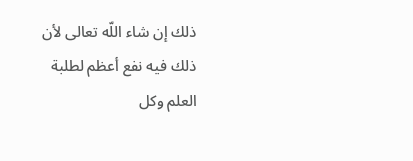ذلك إن شاء اللّه تعالى لأن ذلك فيه نفع أعظم لطلبة العلم وكل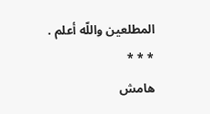المطلعين واللّه أعلم .
* * *
هامش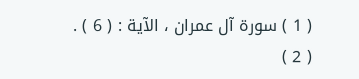( 1 ) سورة آل عمران ، الآية : ( 6 ) .
( 2 )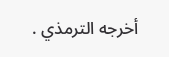أخرجه الترمذي .